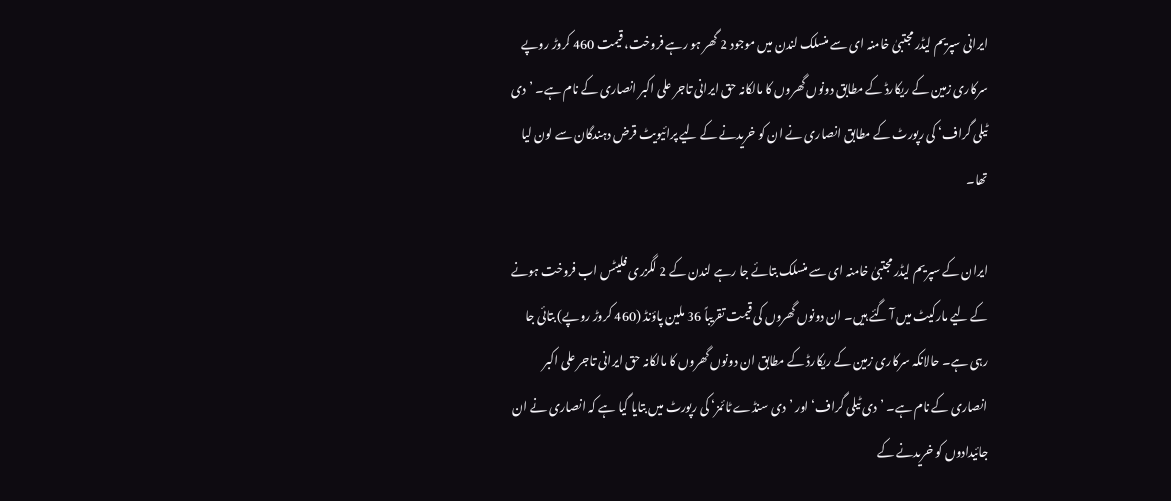ایرانی سپریم لیڈر مجتبیٰ خامنہ ای سے منسلک لندن میں موجود 2 گھر ہو رہے فروخت، قیمت 460 کروڑ روپے
سرکاری زمین کے ریکارڈ کے مطابق دونوں گھروں کا مالکانہ حق ایرانی تاجر علی اکبر انصاری کے نام ہے۔ ’دی ٹیلی گراف‘ کی رپورٹ کے مطابق انصاری نے ان کو خریدنے کے لیے پرائیویٹ قرض دہندگان سے لون لیا تھا۔

ایران کے سپریم لیڈر مجتبیٰ خامنہ ای سے منسلک بتائے جا رہے لندن کے 2 لگزری فلیٹس اب فروخت ہونے کے لیے مارکیٹ میں آ گئے ہیں۔ ان دونوں گھروں کی قیمت تقریباً 36 ملین پاؤنڈ (460 کروڑ روپے) بتائی جا رہی ہے۔ حالانکہ سرکاری زمین کے ریکارڈ کے مطابق ان دونوں گھروں کا مالکانہ حق ایرانی تاجر علی اکبر انصاری کے نام ہے۔ ’دی ٹیلی گراف‘ اور ’دی سنڈے ٹائمز‘ کی رپورٹ میں بتایا گیا ہے کہ انصاری نے ان جائیدادوں کو خریدنے کے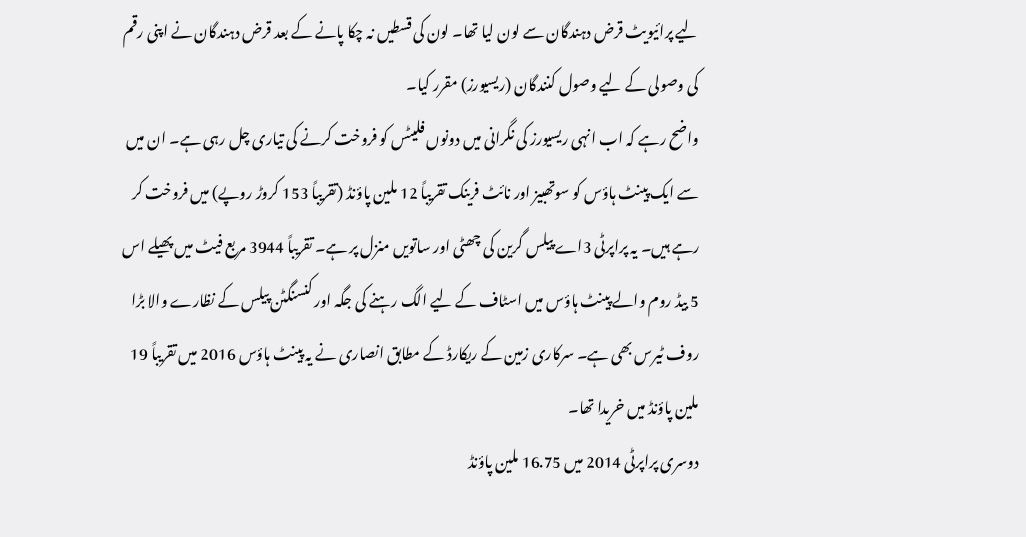لیے پرائیویٹ قرض دہندگان سے لون لیا تھا۔ لون کی قسطیں نہ چکا پانے کے بعد قرض دہندگان نے اپنی رقم کی وصولی کے لیے وصول کنندگان (ریسیورز) مقرر کیا۔
واضح رہے کہ اب انہی ریسیورز کی نگرانی میں دونوں فلیٹس کو فروخت کرنے کی تیاری چل رہی ہے۔ ان میں سے ایک پینٹ ہاؤس کو سوتھبیز اور نائٹ فرینک تقریباً 12 ملین پاؤنڈ (تقریباً 153 کروڑ روپے) میں فروخت کر رہے ہیں۔ یہ پراپرٹی 3اے پیلس گرین کی چھٹی اور ساتویں منزل پر ہے۔ تقریباً 3944 مربع فیٹ میں پھیلے اس 5 بیڈ روم والے پینٹ ہاؤس میں اسٹاف کے لیے الگ رہنے کی جگہ اور کنسنگٹن پیلس کے نظارے والا بڑا روف ٹیرس بھی ہے۔ سرکاری زمین کے ریکارڈ کے مطابق انصاری نے یہ پینٹ ہاؤس 2016 میں تقریباً 19 ملین پاؤنڈ میں خریدا تھا۔
دوسری پراپرٹی 2014 میں 16.75 ملین پاؤنڈ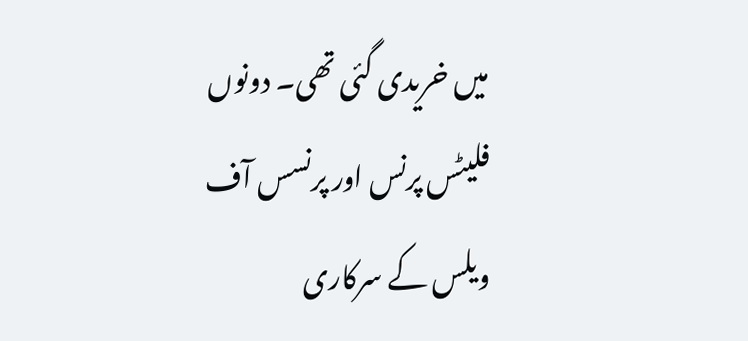میں خریدی گئی تھی۔ دونوں فلیٹس پرنس اور پرنسس آف ویلس کے سرکاری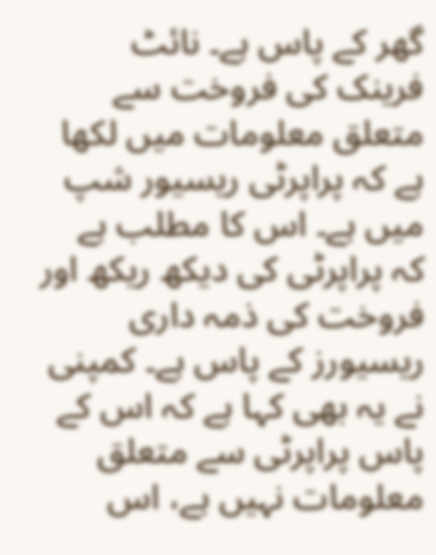گھر کے پاس ہے۔ نائٹ فرینک کی فروخت سے متعلق معلومات میں لکھا ہے کہ پراپرٹی ریسیور شپ میں ہے۔ اس کا مطلب ہے کہ پراپرٹی کی دیکھ ریکھ اور فروخت کی ذمہ داری ریسیورز کے پاس ہے۔ کمپنی نے یہ بھی کہا ہے کہ اس کے پاس پراپرٹی سے متعلق معلومات نہیں ہے، اس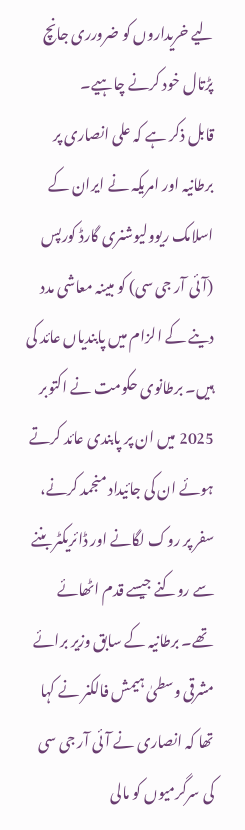لیے خریداروں کو ضرورری جانچ پڑتال خود کرنے چاہیے۔
قابل ذکر ہے کہ علی انصاری پر برطانیہ اور امریکہ نے ایران کے اسلامک ریوولیوشنری گارڈ کورپس (آئی آر جی سی) کو مبینہ معاشی مدد دینے کے الزام میں پابندیاں عائد کی ہیں۔ برطانوی حکومت نے اکتوبر 2025 میں ان پر پابندی عائد کرتے ہوئے ان کی جائیداد منجمد کرنے، سفر پر روک لگانے اور ڈائریکٹر بننے سے روکنے جیسے قدم اٹھائے تھے۔ برطانیہ کے سابق وزیر برائے مشرقی وسطیٰ ہیمش فالکنر نے کہا تھا کہ انصاری نے آئی آر جی سی کی سرگرمیوں کو مالی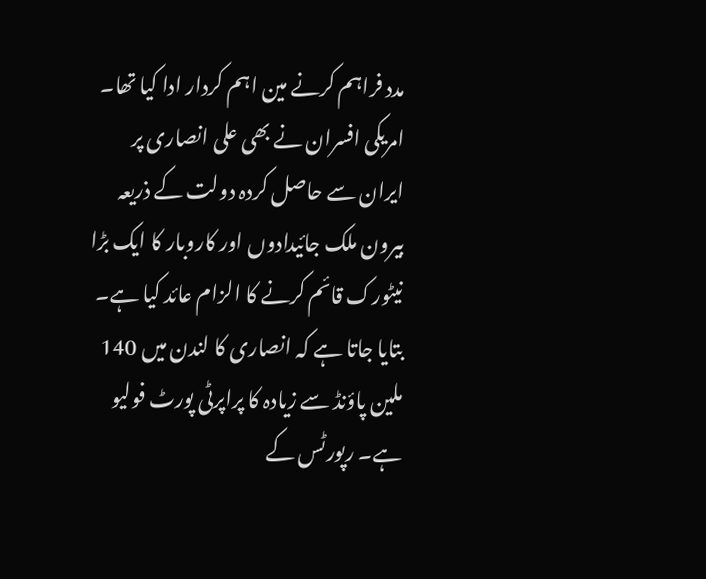مدد فراہم کرنے مین اہم کردار ادا کیا تھا۔
امریکی افسران نے بھی علی انصاری پر ایران سے حاصل کردہ دولت کے ذریعہ بیرون ملک جائیدادوں اور کاروبار کا ایک بڑا نیٹورک قائم کرنے کا الزام عائد کیا ہے۔ بتایا جاتا ہے کہ انصاری کا لندن میں 140 ملین پاؤنڈ سے زیادہ کا پراپرٹی پورٹ فولیو ہے۔ رپورٹس کے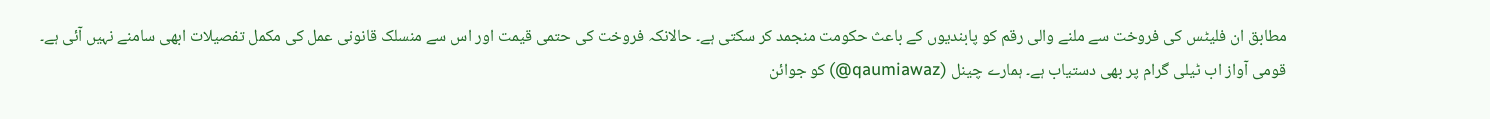مطابق ان فلیٹس کی فروخت سے ملنے والی رقم کو پابندیوں کے باعث حکومت منجمد کر سکتی ہے۔ حالانکہ فروخت کی حتمی قیمت اور اس سے منسلک قانونی عمل کی مکمل تفصیلات ابھی سامنے نہیں آئی ہے۔
قومی آواز اب ٹیلی گرام پر بھی دستیاب ہے۔ ہمارے چینل (qaumiawaz@) کو جوائن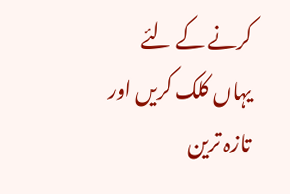کرنے کے لئے یہاں کلک کریں اور تازہ ترین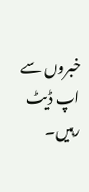خبروں سے اپ ڈیٹ رہیں۔